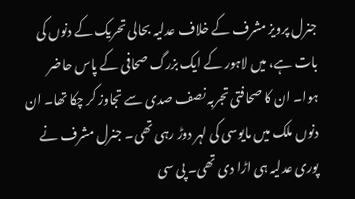جنرل پرویز مشرف کے خلاف عدلیہ بحالی تحریک کے دنوں کی بات ہے، میں لاہور کے ایک بزرگ صحافی کے پاس حاضر ہوا۔ ان کا صحافتی تجربہ نصف صدی سے تجاوز کر چکا تھا۔ ان دنوں ملک میں مایوسی کی لہر دوڑ رہی تھی۔ جنرل مشرف نے پوری عدلیہ ہی اڑا دی تھی۔ پی سی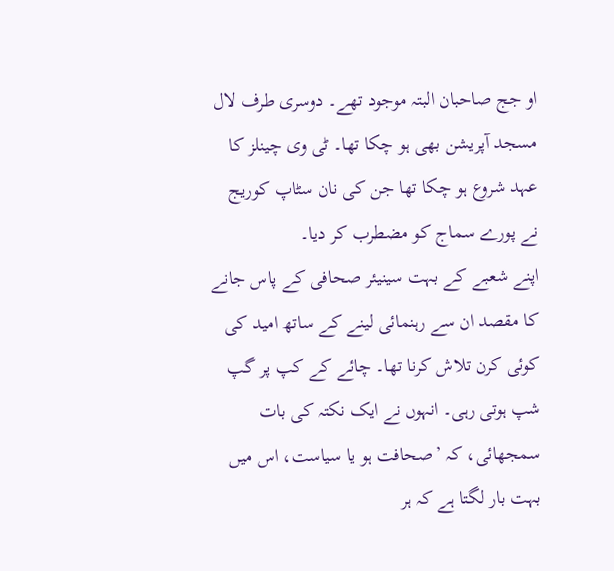او جج صاحبان البتہ موجود تھے۔ دوسری طرف لال مسجد آپریشن بھی ہو چکا تھا۔ ٹی وی چینلز کا عہد شروع ہو چکا تھا جن کی نان سٹاپ کوریج نے پورے سماج کو مضطرب کر دیا۔
اپنے شعبے کے بہت سینیئر صحافی کے پاس جانے کا مقصد ان سے رہنمائی لینے کے ساتھ امید کی کوئی کرن تلاش کرنا تھا۔ چائے کے کپ پر گپ شپ ہوتی رہی۔ انہوں نے ایک نکتہ کی بات سمجھائی، کہ ’صحافت ہو یا سیاست، اس میں بہت بار لگتا ہے کہ ہر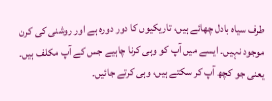طرف سیاہ بادل چھائے ہیں، تاریکیوں کا دور دورہ ہے اور روشنی کی کرن موجود نہیں۔ ایسے میں آپ کو وہی کرنا چاہیے جس کے آپ مکلف ہیں۔ یعنی جو کچھ آپ کر سکتے ہیں، وہی کرتے جائیں۔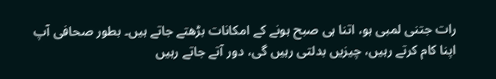رات جتنی لمبی ہو، اتنا ہی صبح ہونے کے امکانات بڑھتے جاتے ہیں۔ بطور صحافی آپ اپنا کام کرتے رہیں، چیزیں بدلتی رہیں گی، دور آتے جاتے رہیں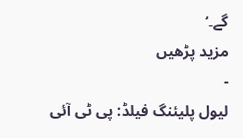گے۔‘
مزید پڑھیں
-
لیول پلیئنگ فیلڈ: پی ٹی آئی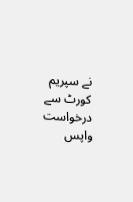نے سپریم کورٹ سے درخواست واپس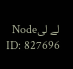لے لیNode ID: 827696